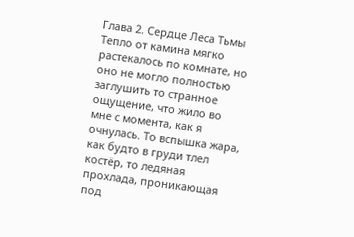Глава 2. Сердце Леса Тьмы
Тепло от камина мягко растекалось по комнате, но оно не могло полностью заглушить то странное ощущение, что жило во мне с момента, как я очнулась. То вспышка жара, как будто в груди тлел костёр, то ледяная прохлада, проникающая под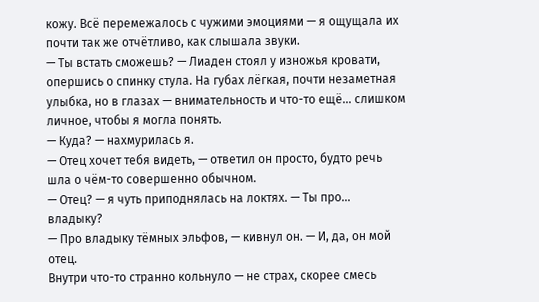кожу. Всё перемежалось с чужими эмоциями — я ощущала их почти так же отчётливо, как слышала звуки.
— Ты встать сможешь? — Лиаден стоял у изножья кровати, опершись о спинку стула. На губах лёгкая, почти незаметная улыбка, но в глазах — внимательность и что-то ещё… слишком личное, чтобы я могла понять.
— Куда? — нахмурилась я.
— Отец хочет тебя видеть, — ответил он просто, будто речь шла о чём-то совершенно обычном.
— Отец? — я чуть приподнялась на локтях. — Ты про… владыку?
— Про владыку тёмных эльфов, — кивнул он. — И, да, он мой отец.
Внутри что-то странно кольнуло — не страх, скорее смесь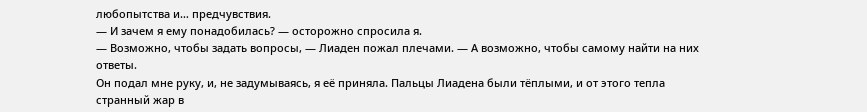любопытства и… предчувствия.
— И зачем я ему понадобилась? — осторожно спросила я.
— Возможно, чтобы задать вопросы, — Лиаден пожал плечами. — А возможно, чтобы самому найти на них ответы.
Он подал мне руку, и, не задумываясь, я её приняла. Пальцы Лиадена были тёплыми, и от этого тепла странный жар в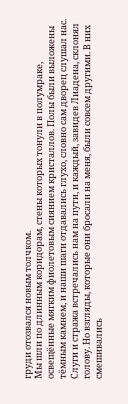груди отозвался новым толчком.
Мы шли по длинным коридорам, стены которых тонули в полумраке, освещённые мягким фиолетовым сиянием кристаллов. Полы были выложены тёмным камнем, и наши шаги отдавались глухо, словно сам дворец слушал нас.
Слуги и стража встречались нам на пути, и каждый, завидев Лиадена, склонял голову. Но взгляды, которые они бросали на меня, были совсем другими. В них смешивались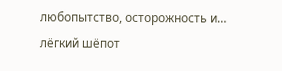любопытство, осторожность и… лёгкий шёпот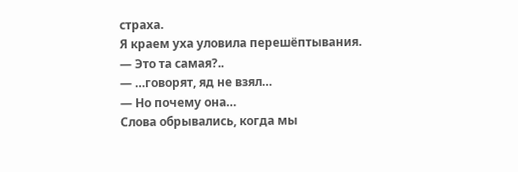страха.
Я краем уха уловила перешёптывания.
— Это та самая?..
— …говорят, яд не взял…
— Но почему она…
Слова обрывались, когда мы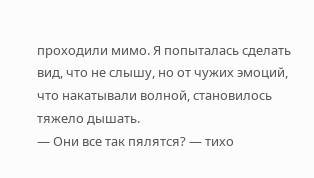проходили мимо. Я попыталась сделать вид, что не слышу, но от чужих эмоций, что накатывали волной, становилось тяжело дышать.
— Они все так пялятся? — тихо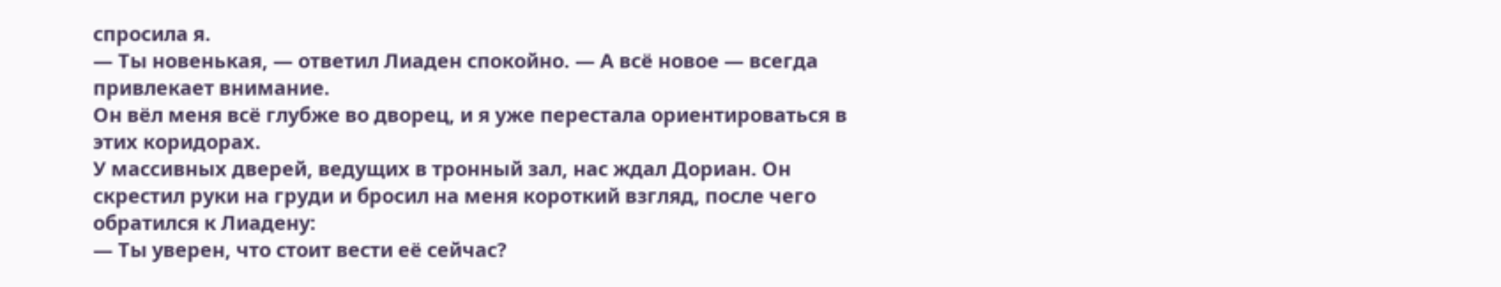спросила я.
— Ты новенькая, — ответил Лиаден спокойно. — А всё новое — всегда привлекает внимание.
Он вёл меня всё глубже во дворец, и я уже перестала ориентироваться в этих коридорах.
У массивных дверей, ведущих в тронный зал, нас ждал Дориан. Он скрестил руки на груди и бросил на меня короткий взгляд, после чего обратился к Лиадену:
— Ты уверен, что стоит вести её сейчас?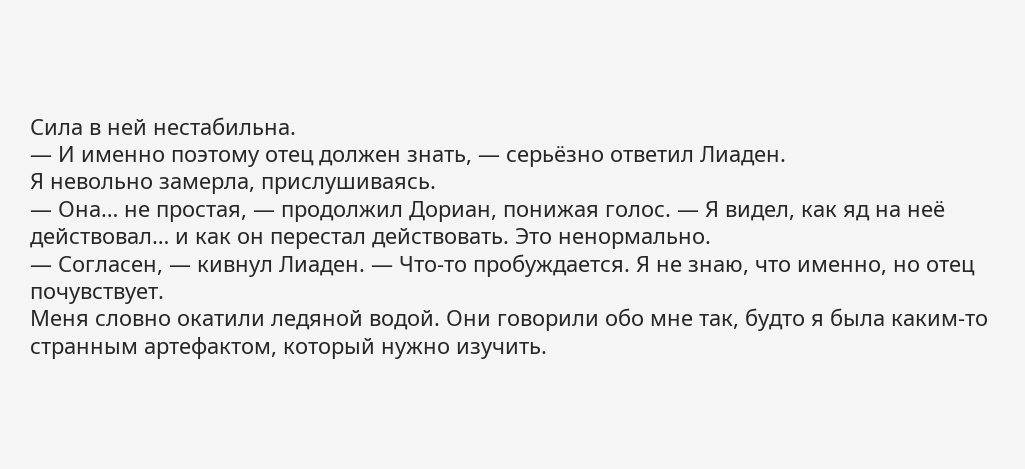Сила в ней нестабильна.
— И именно поэтому отец должен знать, — серьёзно ответил Лиаден.
Я невольно замерла, прислушиваясь.
— Она… не простая, — продолжил Дориан, понижая голос. — Я видел, как яд на неё действовал… и как он перестал действовать. Это ненормально.
— Согласен, — кивнул Лиаден. — Что-то пробуждается. Я не знаю, что именно, но отец почувствует.
Меня словно окатили ледяной водой. Они говорили обо мне так, будто я была каким-то странным артефактом, который нужно изучить.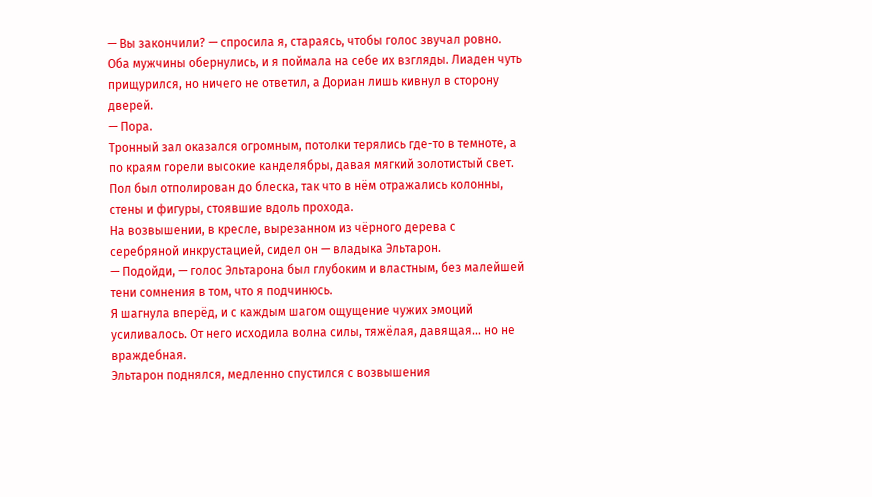— Вы закончили? — спросила я, стараясь, чтобы голос звучал ровно.
Оба мужчины обернулись, и я поймала на себе их взгляды. Лиаден чуть прищурился, но ничего не ответил, а Дориан лишь кивнул в сторону дверей.
— Пора.
Тронный зал оказался огромным, потолки терялись где-то в темноте, а по краям горели высокие канделябры, давая мягкий золотистый свет. Пол был отполирован до блеска, так что в нём отражались колонны, стены и фигуры, стоявшие вдоль прохода.
На возвышении, в кресле, вырезанном из чёрного дерева с серебряной инкрустацией, сидел он — владыка Эльтарон.
— Подойди, — голос Эльтарона был глубоким и властным, без малейшей тени сомнения в том, что я подчинюсь.
Я шагнула вперёд, и с каждым шагом ощущение чужих эмоций усиливалось. От него исходила волна силы, тяжёлая, давящая… но не враждебная.
Эльтарон поднялся, медленно спустился с возвышения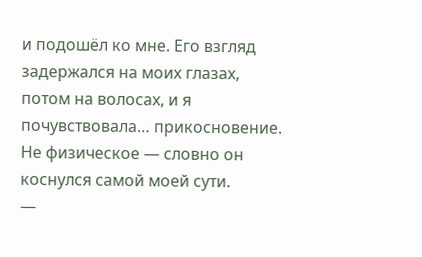и подошёл ко мне. Его взгляд задержался на моих глазах, потом на волосах, и я почувствовала… прикосновение. Не физическое — словно он коснулся самой моей сути.
—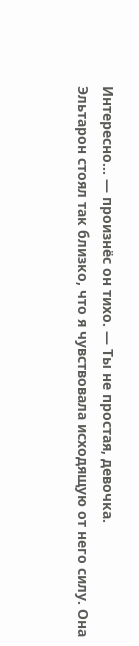Интересно… — произнёс он тихо. — Ты не простая, девочка.
Эльтарон стоял так близко, что я чувствовала исходящую от него силу. Она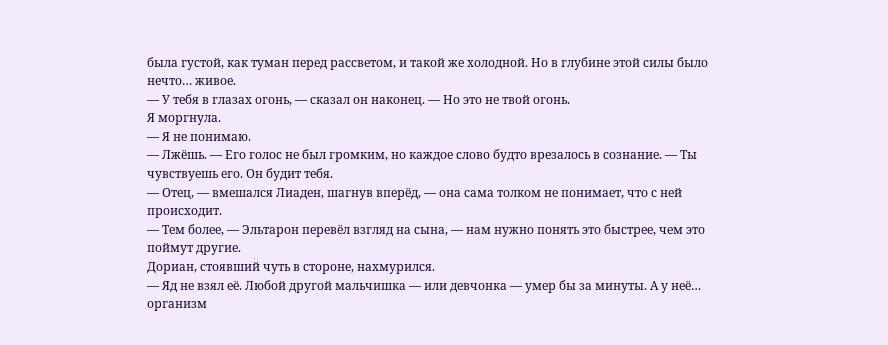была густой, как туман перед рассветом, и такой же холодной. Но в глубине этой силы было нечто… живое.
— У тебя в глазах огонь, — сказал он наконец. — Но это не твой огонь.
Я моргнула.
— Я не понимаю.
— Лжёшь. — Его голос не был громким, но каждое слово будто врезалось в сознание. — Ты чувствуешь его. Он будит тебя.
— Отец, — вмешался Лиаден, шагнув вперёд, — она сама толком не понимает, что с ней происходит.
— Тем более, — Эльтарон перевёл взгляд на сына, — нам нужно понять это быстрее, чем это поймут другие.
Дориан, стоявший чуть в стороне, нахмурился.
— Яд не взял её. Любой другой мальчишка — или девчонка — умер бы за минуты. А у неё… организм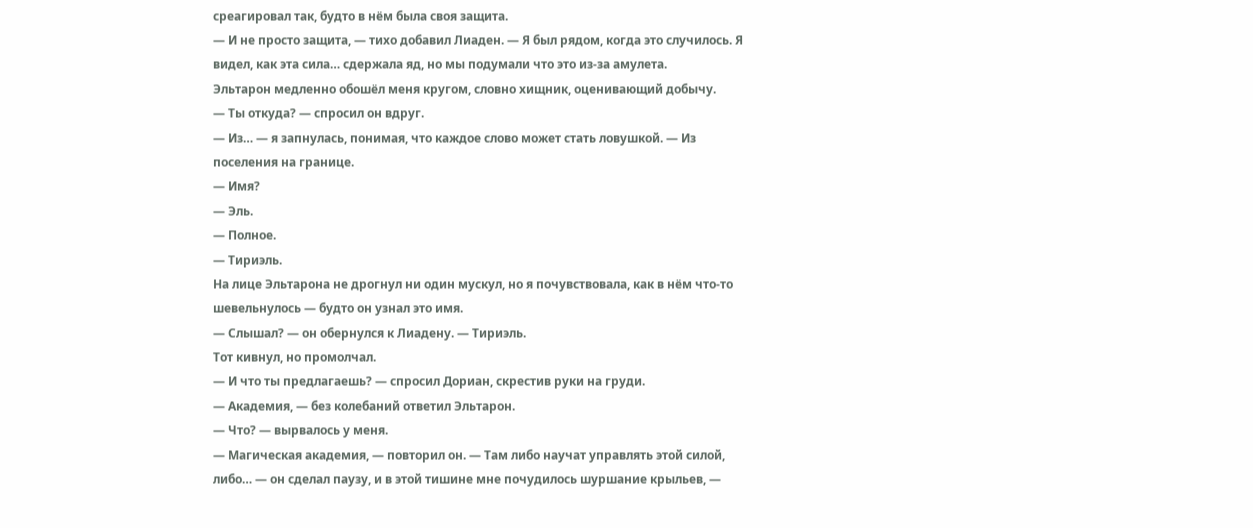среагировал так, будто в нём была своя защита.
— И не просто защита, — тихо добавил Лиаден. — Я был рядом, когда это случилось. Я видел, как эта сила… сдержала яд, но мы подумали что это из-за амулета.
Эльтарон медленно обошёл меня кругом, словно хищник, оценивающий добычу.
— Ты откуда? — спросил он вдруг.
— Из… — я запнулась, понимая, что каждое слово может стать ловушкой. — Из поселения на границе.
— Имя?
— Эль.
— Полное.
— Тириэль.
На лице Эльтарона не дрогнул ни один мускул, но я почувствовала, как в нём что-то шевельнулось — будто он узнал это имя.
— Слышал? — он обернулся к Лиадену. — Тириэль.
Тот кивнул, но промолчал.
— И что ты предлагаешь? — спросил Дориан, скрестив руки на груди.
— Академия, — без колебаний ответил Эльтарон.
— Что? — вырвалось у меня.
— Магическая академия, — повторил он. — Там либо научат управлять этой силой, либо… — он сделал паузу, и в этой тишине мне почудилось шуршание крыльев, —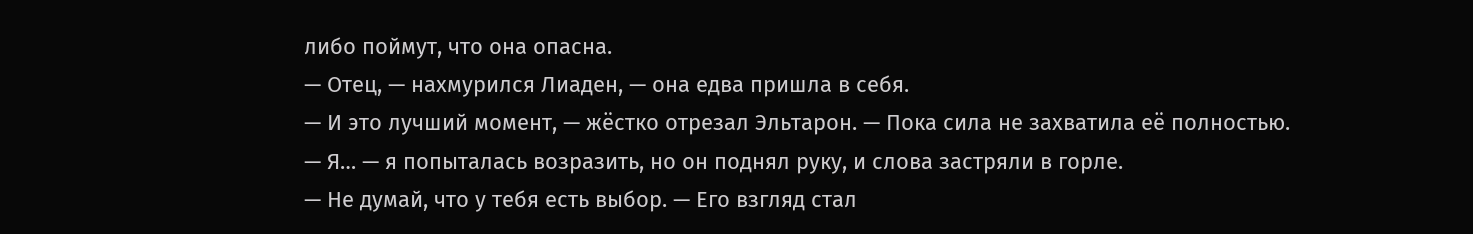либо поймут, что она опасна.
— Отец, — нахмурился Лиаден, — она едва пришла в себя.
— И это лучший момент, — жёстко отрезал Эльтарон. — Пока сила не захватила её полностью.
— Я… — я попыталась возразить, но он поднял руку, и слова застряли в горле.
— Не думай, что у тебя есть выбор. — Его взгляд стал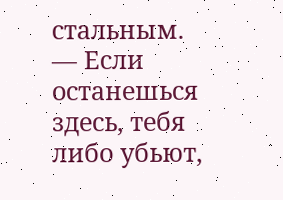стальным. — Если останешься здесь, тебя либо убьют,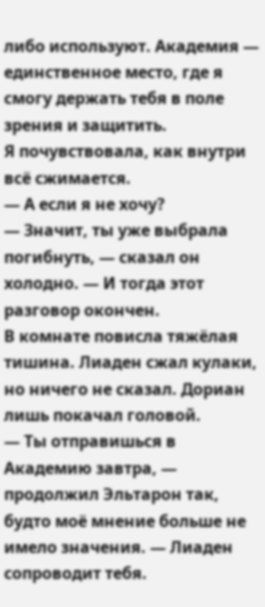либо используют. Академия — единственное место, где я смогу держать тебя в поле зрения и защитить.
Я почувствовала, как внутри всё сжимается.
— А если я не хочу?
— Значит, ты уже выбрала погибнуть, — сказал он холодно. — И тогда этот разговор окончен.
В комнате повисла тяжёлая тишина. Лиаден сжал кулаки, но ничего не сказал. Дориан лишь покачал головой.
— Ты отправишься в Академию завтра, — продолжил Эльтарон так, будто моё мнение больше не имело значения. — Лиаден сопроводит тебя.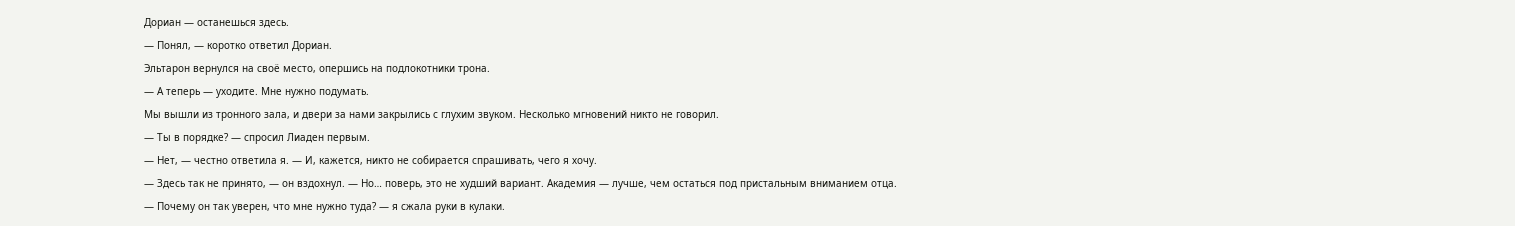Дориан — останешься здесь.
— Понял, — коротко ответил Дориан.
Эльтарон вернулся на своё место, опершись на подлокотники трона.
— А теперь — уходите. Мне нужно подумать.
Мы вышли из тронного зала, и двери за нами закрылись с глухим звуком. Несколько мгновений никто не говорил.
— Ты в порядке? — спросил Лиаден первым.
— Нет, — честно ответила я. — И, кажется, никто не собирается спрашивать, чего я хочу.
— Здесь так не принято, — он вздохнул. — Но… поверь, это не худший вариант. Академия — лучше, чем остаться под пристальным вниманием отца.
— Почему он так уверен, что мне нужно туда? — я сжала руки в кулаки.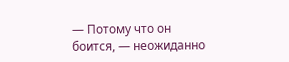— Потому что он боится, — неожиданно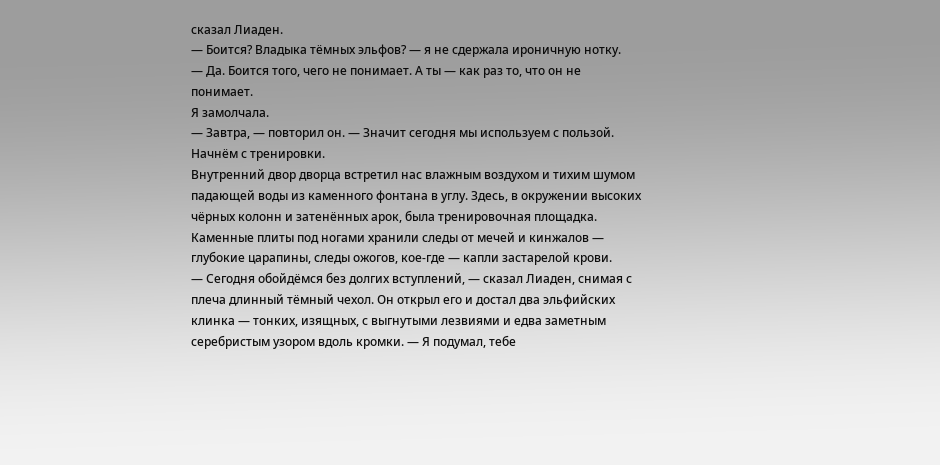сказал Лиаден.
— Боится? Владыка тёмных эльфов? — я не сдержала ироничную нотку.
— Да. Боится того, чего не понимает. А ты — как раз то, что он не понимает.
Я замолчала.
— Завтра, — повторил он. — Значит сегодня мы используем с пользой. Начнём с тренировки.
Внутренний двор дворца встретил нас влажным воздухом и тихим шумом падающей воды из каменного фонтана в углу. Здесь, в окружении высоких чёрных колонн и затенённых арок, была тренировочная площадка. Каменные плиты под ногами хранили следы от мечей и кинжалов — глубокие царапины, следы ожогов, кое-где — капли застарелой крови.
— Сегодня обойдёмся без долгих вступлений, — сказал Лиаден, снимая с плеча длинный тёмный чехол. Он открыл его и достал два эльфийских клинка — тонких, изящных, с выгнутыми лезвиями и едва заметным серебристым узором вдоль кромки. — Я подумал, тебе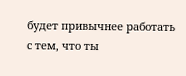будет привычнее работать с тем, что ты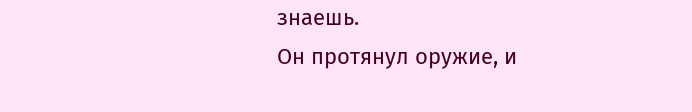знаешь.
Он протянул оружие, и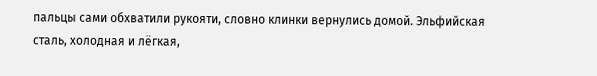пальцы сами обхватили рукояти, словно клинки вернулись домой. Эльфийская сталь, холодная и лёгкая,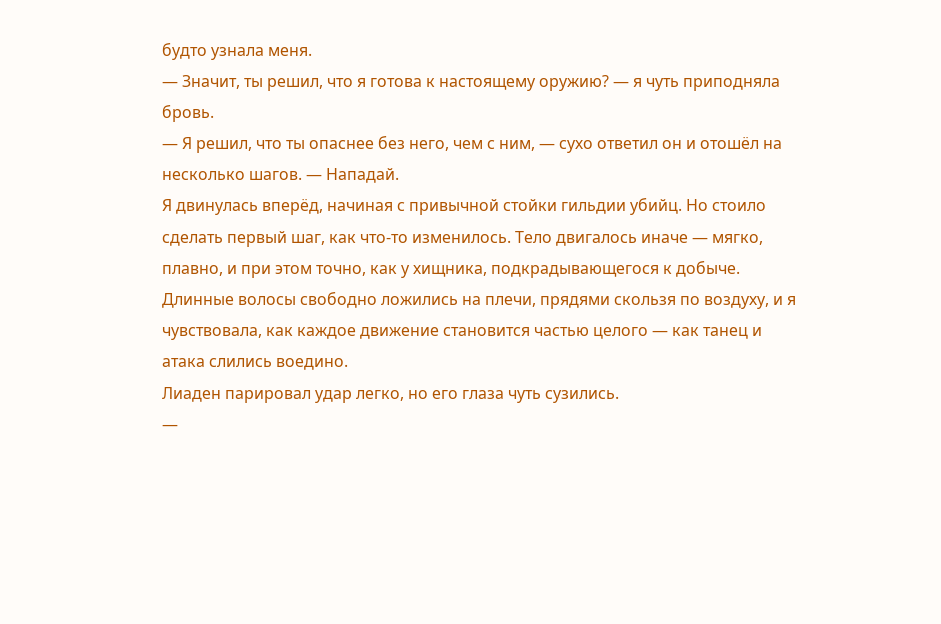будто узнала меня.
— Значит, ты решил, что я готова к настоящему оружию? — я чуть приподняла бровь.
— Я решил, что ты опаснее без него, чем с ним, — сухо ответил он и отошёл на несколько шагов. — Нападай.
Я двинулась вперёд, начиная с привычной стойки гильдии убийц. Но стоило сделать первый шаг, как что-то изменилось. Тело двигалось иначе — мягко, плавно, и при этом точно, как у хищника, подкрадывающегося к добыче. Длинные волосы свободно ложились на плечи, прядями скользя по воздуху, и я чувствовала, как каждое движение становится частью целого — как танец и атака слились воедино.
Лиаден парировал удар легко, но его глаза чуть сузились.
—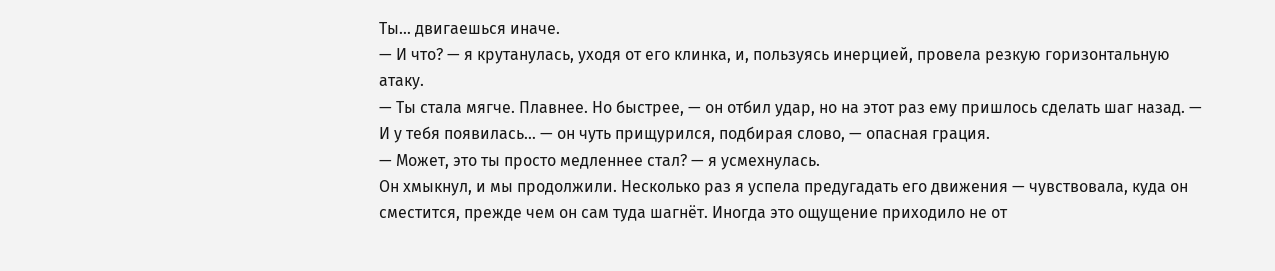Ты… двигаешься иначе.
— И что? — я крутанулась, уходя от его клинка, и, пользуясь инерцией, провела резкую горизонтальную атаку.
— Ты стала мягче. Плавнее. Но быстрее, — он отбил удар, но на этот раз ему пришлось сделать шаг назад. — И у тебя появилась… — он чуть прищурился, подбирая слово, — опасная грация.
— Может, это ты просто медленнее стал? — я усмехнулась.
Он хмыкнул, и мы продолжили. Несколько раз я успела предугадать его движения — чувствовала, куда он сместится, прежде чем он сам туда шагнёт. Иногда это ощущение приходило не от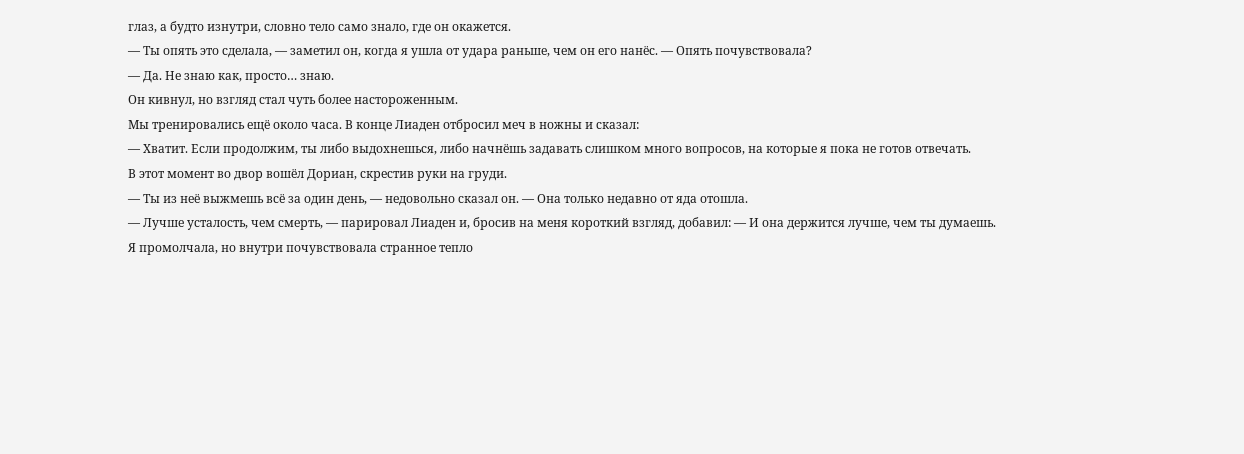глаз, а будто изнутри, словно тело само знало, где он окажется.
— Ты опять это сделала, — заметил он, когда я ушла от удара раньше, чем он его нанёс. — Опять почувствовала?
— Да. Не знаю как, просто… знаю.
Он кивнул, но взгляд стал чуть более настороженным.
Мы тренировались ещё около часа. В конце Лиаден отбросил меч в ножны и сказал:
— Хватит. Если продолжим, ты либо выдохнешься, либо начнёшь задавать слишком много вопросов, на которые я пока не готов отвечать.
В этот момент во двор вошёл Дориан, скрестив руки на груди.
— Ты из неё выжмешь всё за один день, — недовольно сказал он. — Она только недавно от яда отошла.
— Лучше усталость, чем смерть, — парировал Лиаден и, бросив на меня короткий взгляд, добавил: — И она держится лучше, чем ты думаешь.
Я промолчала, но внутри почувствовала странное тепло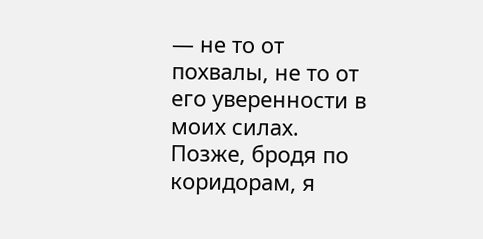— не то от похвалы, не то от его уверенности в моих силах.
Позже, бродя по коридорам, я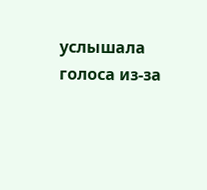услышала голоса из-за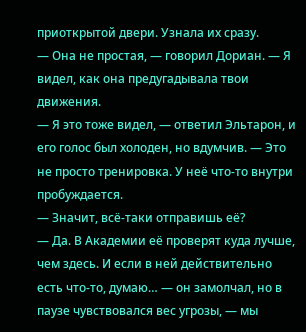приоткрытой двери. Узнала их сразу.
— Она не простая, — говорил Дориан. — Я видел, как она предугадывала твои движения.
— Я это тоже видел, — ответил Эльтарон, и его голос был холоден, но вдумчив. — Это не просто тренировка. У неё что-то внутри пробуждается.
— Значит, всё-таки отправишь её?
— Да. В Академии её проверят куда лучше, чем здесь. И если в ней действительно есть что-то, думаю… — он замолчал, но в паузе чувствовался вес угрозы, — мы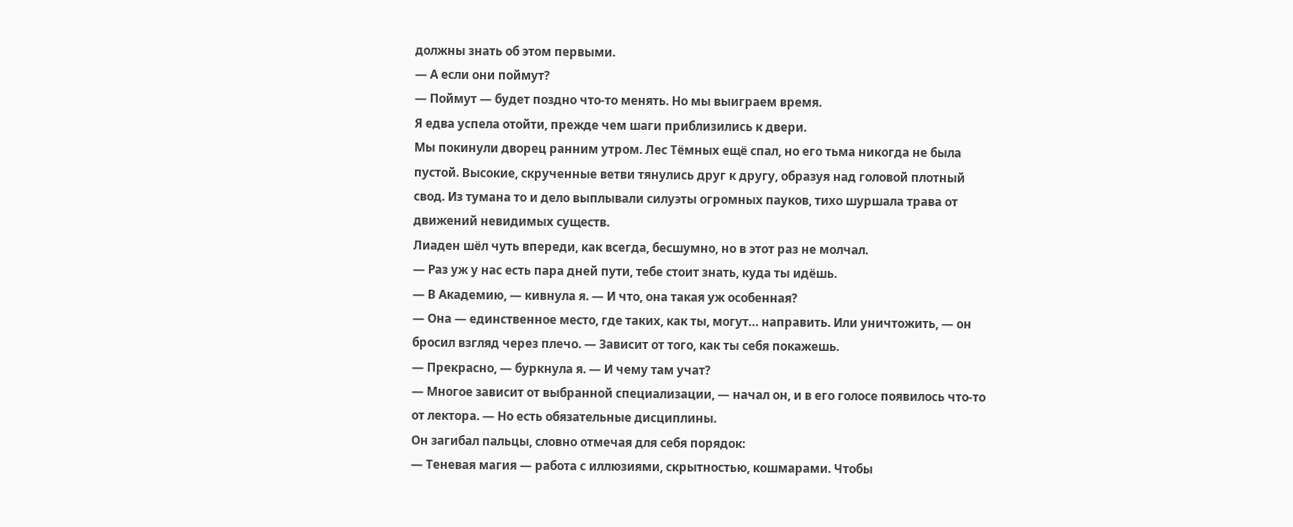должны знать об этом первыми.
— А если они поймут?
— Поймут — будет поздно что-то менять. Но мы выиграем время.
Я едва успела отойти, прежде чем шаги приблизились к двери.
Мы покинули дворец ранним утром. Лес Тёмных ещё спал, но его тьма никогда не была пустой. Высокие, скрученные ветви тянулись друг к другу, образуя над головой плотный свод. Из тумана то и дело выплывали силуэты огромных пауков, тихо шуршала трава от движений невидимых существ.
Лиаден шёл чуть впереди, как всегда, бесшумно, но в этот раз не молчал.
— Раз уж у нас есть пара дней пути, тебе стоит знать, куда ты идёшь.
— В Академию, — кивнула я. — И что, она такая уж особенная?
— Она — единственное место, где таких, как ты, могут… направить. Или уничтожить, — он бросил взгляд через плечо. — Зависит от того, как ты себя покажешь.
— Прекрасно, — буркнула я. — И чему там учат?
— Многое зависит от выбранной специализации, — начал он, и в его голосе появилось что-то от лектора. — Но есть обязательные дисциплины.
Он загибал пальцы, словно отмечая для себя порядок:
— Теневая магия — работа с иллюзиями, скрытностью, кошмарами. Чтобы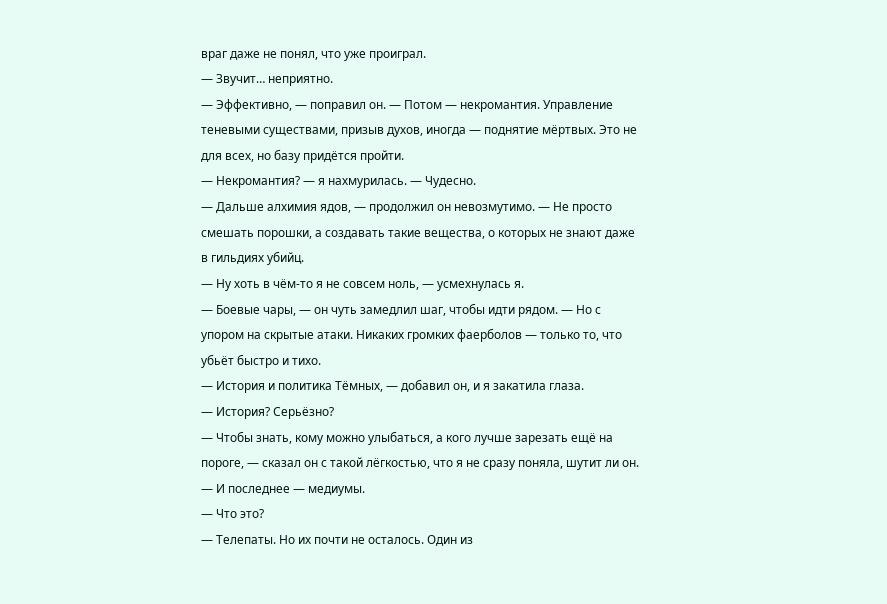враг даже не понял, что уже проиграл.
— Звучит… неприятно.
— Эффективно, — поправил он. — Потом — некромантия. Управление теневыми существами, призыв духов, иногда — поднятие мёртвых. Это не для всех, но базу придётся пройти.
— Некромантия? — я нахмурилась. — Чудесно.
— Дальше алхимия ядов, — продолжил он невозмутимо. — Не просто смешать порошки, а создавать такие вещества, о которых не знают даже в гильдиях убийц.
— Ну хоть в чём-то я не совсем ноль, — усмехнулась я.
— Боевые чары, — он чуть замедлил шаг, чтобы идти рядом. — Но с упором на скрытые атаки. Никаких громких фаерболов — только то, что убьёт быстро и тихо.
— История и политика Тёмных, — добавил он, и я закатила глаза.
— История? Серьёзно?
— Чтобы знать, кому можно улыбаться, а кого лучше зарезать ещё на пороге, — сказал он с такой лёгкостью, что я не сразу поняла, шутит ли он.
— И последнее — медиумы.
— Что это?
— Телепаты. Но их почти не осталось. Один из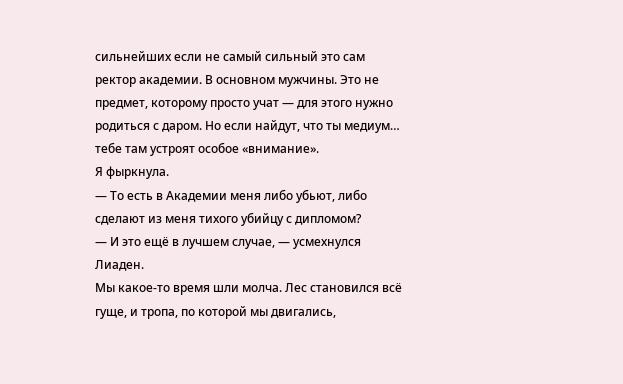сильнейших если не самый сильный это сам ректор академии. В основном мужчины. Это не предмет, которому просто учат — для этого нужно родиться с даром. Но если найдут, что ты медиум… тебе там устроят особое «внимание».
Я фыркнула.
— То есть в Академии меня либо убьют, либо сделают из меня тихого убийцу с дипломом?
— И это ещё в лучшем случае, — усмехнулся Лиаден.
Мы какое-то время шли молча. Лес становился всё гуще, и тропа, по которой мы двигались,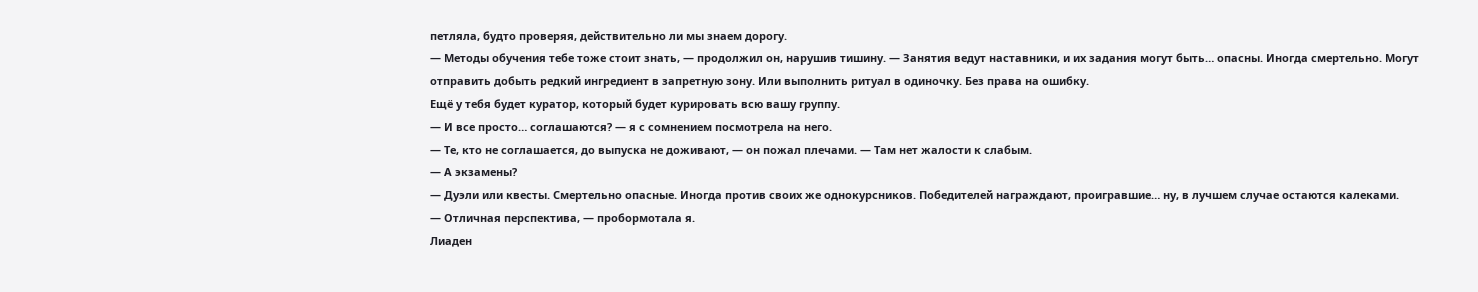петляла, будто проверяя, действительно ли мы знаем дорогу.
— Методы обучения тебе тоже стоит знать, — продолжил он, нарушив тишину. — Занятия ведут наставники, и их задания могут быть… опасны. Иногда смертельно. Могут отправить добыть редкий ингредиент в запретную зону. Или выполнить ритуал в одиночку. Без права на ошибку.
Ещё у тебя будет куратор, который будет курировать всю вашу группу.
— И все просто… соглашаются? — я с сомнением посмотрела на него.
— Те, кто не соглашается, до выпуска не доживают, — он пожал плечами. — Там нет жалости к слабым.
— А экзамены?
— Дуэли или квесты. Смертельно опасные. Иногда против своих же однокурсников. Победителей награждают, проигравшие… ну, в лучшем случае остаются калеками.
— Отличная перспектива, — пробормотала я.
Лиаден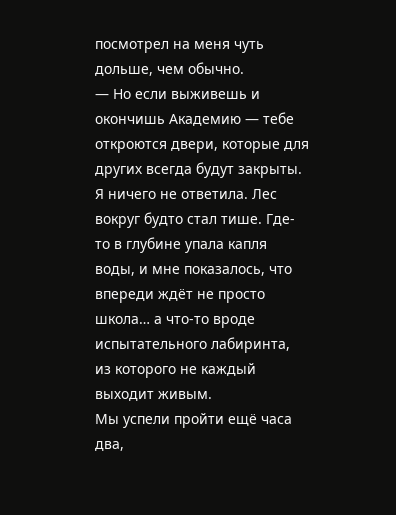посмотрел на меня чуть дольше, чем обычно.
— Но если выживешь и окончишь Академию — тебе откроются двери, которые для других всегда будут закрыты.
Я ничего не ответила. Лес вокруг будто стал тише. Где-то в глубине упала капля воды, и мне показалось, что впереди ждёт не просто школа… а что-то вроде испытательного лабиринта, из которого не каждый выходит живым.
Мы успели пройти ещё часа два,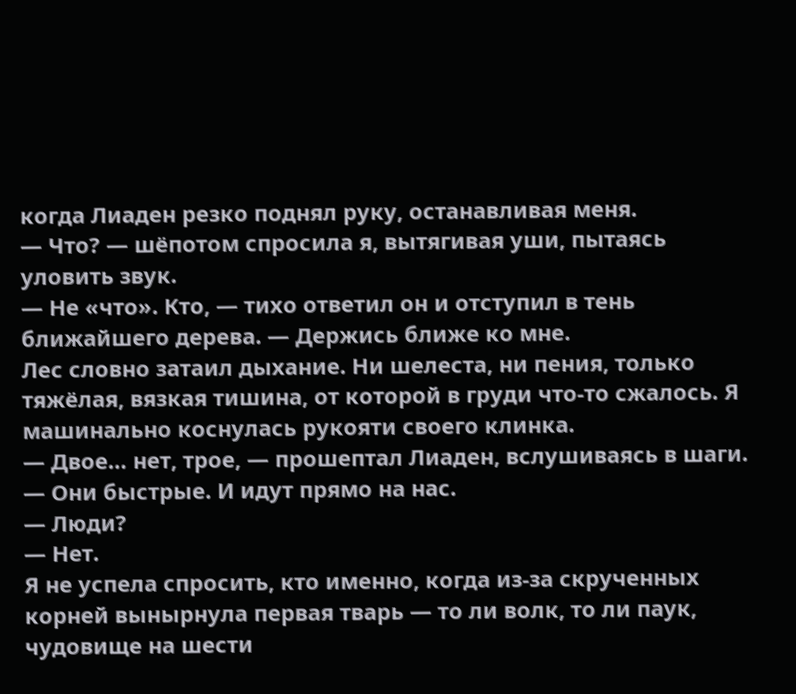когда Лиаден резко поднял руку, останавливая меня.
— Что? — шёпотом спросила я, вытягивая уши, пытаясь уловить звук.
— Не «что». Кто, — тихо ответил он и отступил в тень ближайшего дерева. — Держись ближе ко мне.
Лес словно затаил дыхание. Ни шелеста, ни пения, только тяжёлая, вязкая тишина, от которой в груди что-то сжалось. Я машинально коснулась рукояти своего клинка.
— Двое… нет, трое, — прошептал Лиаден, вслушиваясь в шаги. — Они быстрые. И идут прямо на нас.
— Люди?
— Нет.
Я не успела спросить, кто именно, когда из-за скрученных корней вынырнула первая тварь — то ли волк, то ли паук, чудовище на шести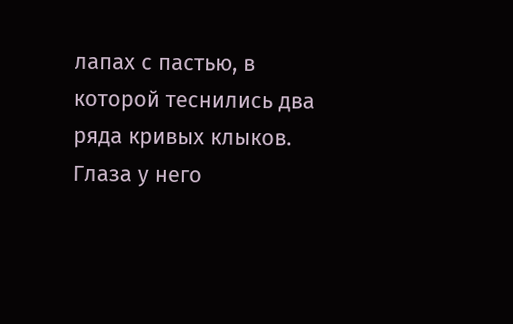лапах с пастью, в которой теснились два ряда кривых клыков. Глаза у него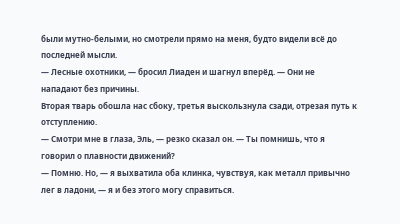были мутно-белыми, но смотрели прямо на меня, будто видели всё до последней мысли.
— Лесные охотники, — бросил Лиаден и шагнул вперёд. — Они не нападают без причины.
Вторая тварь обошла нас сбоку, третья выскользнула сзади, отрезая путь к отступлению.
— Смотри мне в глаза, Эль, — резко сказал он. — Ты помнишь, что я говорил о плавности движений?
— Помню. Но, — я выхватила оба клинка, чувствуя, как металл привычно лег в ладони, — я и без этого могу справиться.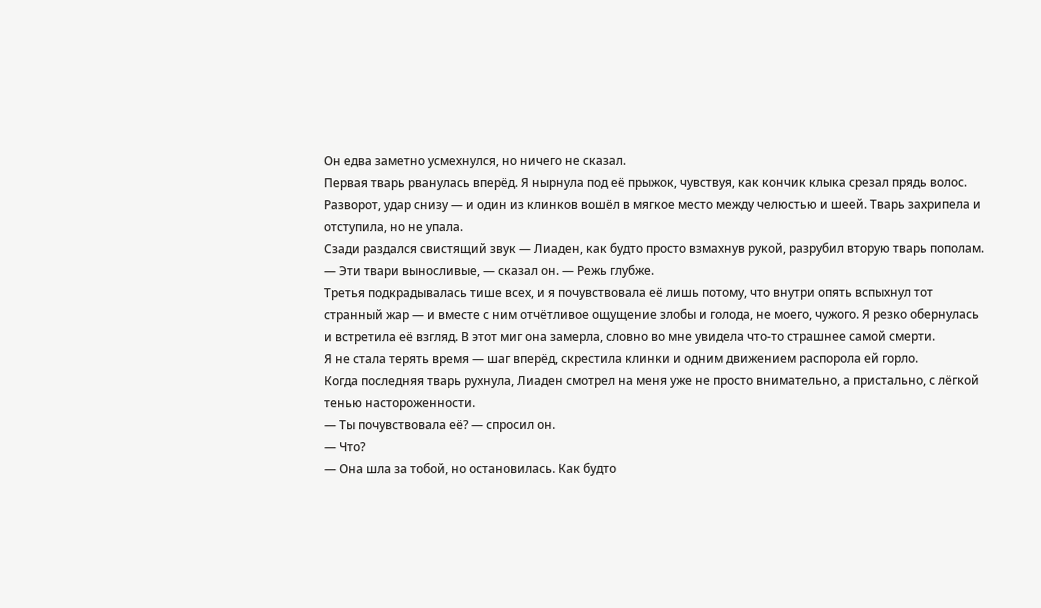Он едва заметно усмехнулся, но ничего не сказал.
Первая тварь рванулась вперёд. Я нырнула под её прыжок, чувствуя, как кончик клыка срезал прядь волос. Разворот, удар снизу — и один из клинков вошёл в мягкое место между челюстью и шеей. Тварь захрипела и отступила, но не упала.
Сзади раздался свистящий звук — Лиаден, как будто просто взмахнув рукой, разрубил вторую тварь пополам.
— Эти твари выносливые, — сказал он. — Режь глубже.
Третья подкрадывалась тише всех, и я почувствовала её лишь потому, что внутри опять вспыхнул тот странный жар — и вместе с ним отчётливое ощущение злобы и голода, не моего, чужого. Я резко обернулась и встретила её взгляд. В этот миг она замерла, словно во мне увидела что-то страшнее самой смерти.
Я не стала терять время — шаг вперёд, скрестила клинки и одним движением распорола ей горло.
Когда последняя тварь рухнула, Лиаден смотрел на меня уже не просто внимательно, а пристально, с лёгкой тенью настороженности.
— Ты почувствовала её? — спросил он.
— Что?
— Она шла за тобой, но остановилась. Как будто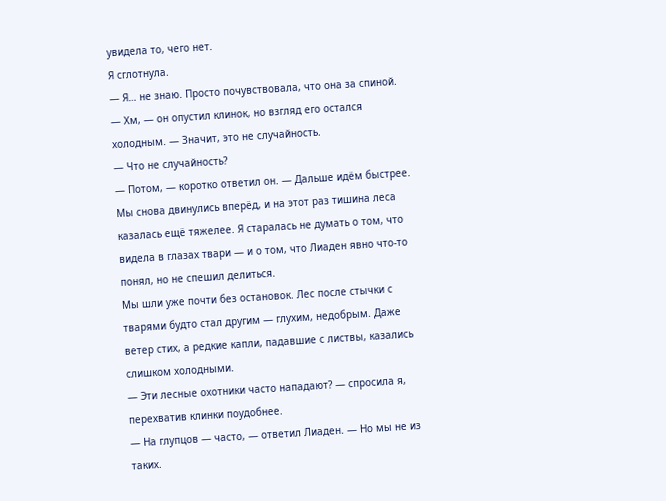увидела то, чего нет.
Я сглотнула.
— Я… не знаю. Просто почувствовала, что она за спиной.
— Хм, — он опустил клинок, но взгляд его остался холодным. — Значит, это не случайность.
— Что не случайность?
— Потом, — коротко ответил он. — Дальше идём быстрее.
Мы снова двинулись вперёд, и на этот раз тишина леса казалась ещё тяжелее. Я старалась не думать о том, что видела в глазах твари — и о том, что Лиаден явно что-то понял, но не спешил делиться.
Мы шли уже почти без остановок. Лес после стычки с тварями будто стал другим — глухим, недобрым. Даже ветер стих, а редкие капли, падавшие с листвы, казались слишком холодными.
— Эти лесные охотники часто нападают? — спросила я, перехватив клинки поудобнее.
— На глупцов — часто, — ответил Лиаден. — Но мы не из таких.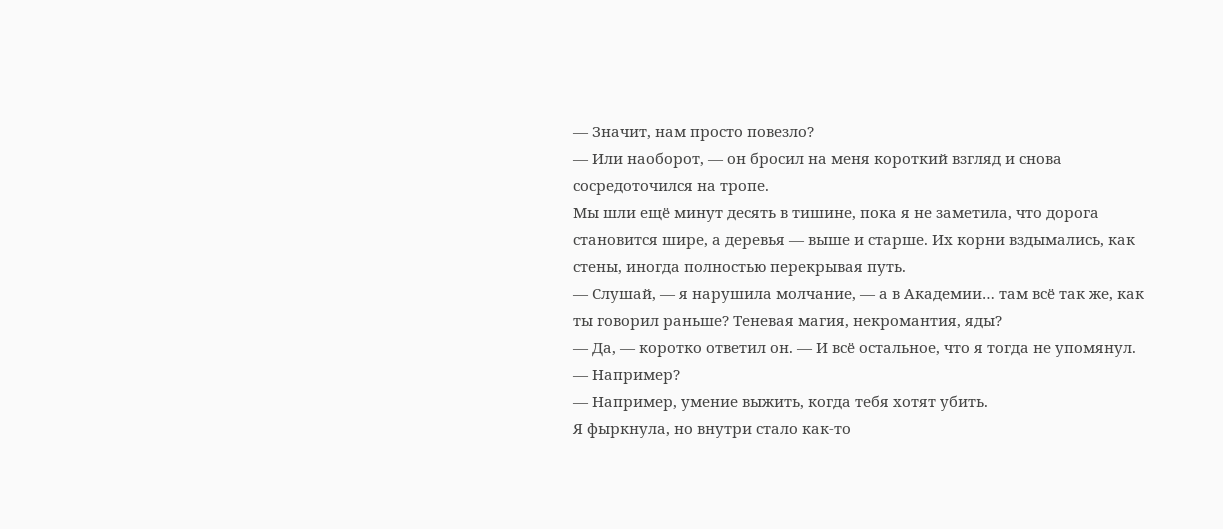— Значит, нам просто повезло?
— Или наоборот, — он бросил на меня короткий взгляд и снова сосредоточился на тропе.
Мы шли ещё минут десять в тишине, пока я не заметила, что дорога становится шире, а деревья — выше и старше. Их корни вздымались, как стены, иногда полностью перекрывая путь.
— Слушай, — я нарушила молчание, — а в Академии… там всё так же, как ты говорил раньше? Теневая магия, некромантия, яды?
— Да, — коротко ответил он. — И всё остальное, что я тогда не упомянул.
— Например?
— Например, умение выжить, когда тебя хотят убить.
Я фыркнула, но внутри стало как-то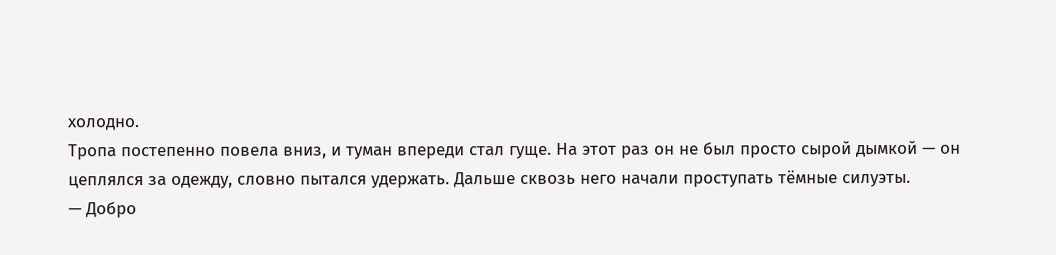холодно.
Тропа постепенно повела вниз, и туман впереди стал гуще. На этот раз он не был просто сырой дымкой — он цеплялся за одежду, словно пытался удержать. Дальше сквозь него начали проступать тёмные силуэты.
— Добро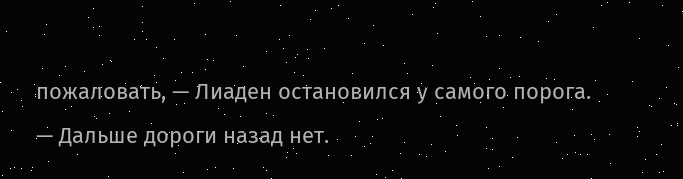пожаловать, — Лиаден остановился у самого порога. — Дальше дороги назад нет.